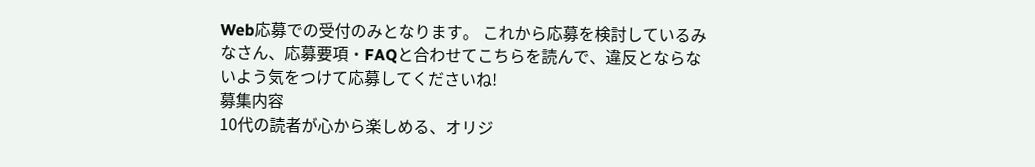Web応募での受付のみとなります。 これから応募を検討しているみなさん、応募要項・FAQと合わせてこちらを読んで、違反とならないよう気をつけて応募してくださいね!
募集内容
10代の読者が心から楽しめる、オリジ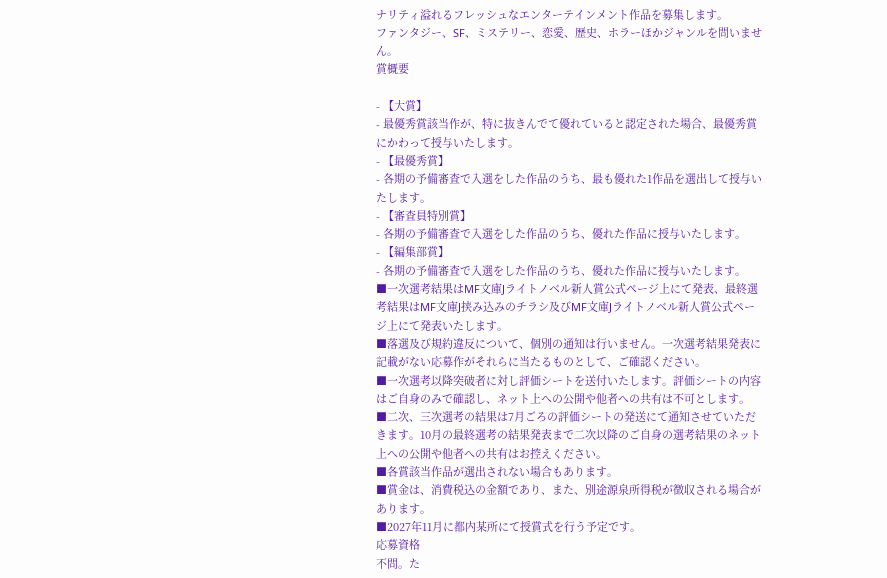ナリティ溢れるフレッシュなエンターテインメント作品を募集します。
ファンタジー、SF、ミステリー、恋愛、歴史、ホラーほかジャンルを問いません。
賞概要

- 【大賞】
- 最優秀賞該当作が、特に抜きんでて優れていると認定された場合、最優秀賞にかわって授与いたします。
- 【最優秀賞】
- 各期の予備審査で入選をした作品のうち、最も優れた1作品を選出して授与いたします。
- 【審査員特別賞】
- 各期の予備審査で入選をした作品のうち、優れた作品に授与いたします。
- 【編集部賞】
- 各期の予備審査で入選をした作品のうち、優れた作品に授与いたします。
■一次選考結果はMF文庫Jライトノベル新人賞公式ページ上にて発表、最終選考結果はMF文庫J挟み込みのチラシ及びMF文庫Jライトノベル新人賞公式ページ上にて発表いたします。
■落選及び規約違反について、個別の通知は行いません。一次選考結果発表に記載がない応募作がそれらに当たるものとして、ご確認ください。
■一次選考以降突破者に対し評価シートを送付いたします。評価シートの内容はご自身のみで確認し、ネット上への公開や他者への共有は不可とします。
■二次、三次選考の結果は7月ごろの評価シートの発送にて通知させていただきます。10月の最終選考の結果発表まで二次以降のご自身の選考結果のネット上への公開や他者への共有はお控えください。
■各賞該当作品が選出されない場合もあります。
■賞金は、消費税込の金額であり、また、別途源泉所得税が徴収される場合があります。
■2027年11月に都内某所にて授賞式を行う予定です。
応募資格
不問。た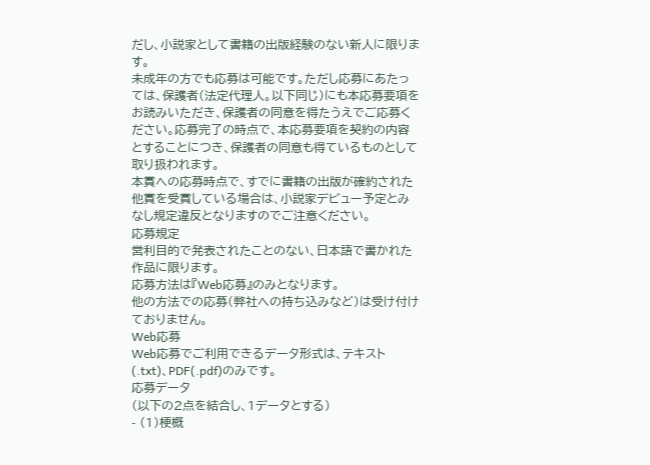だし、小説家として書籍の出版経験のない新人に限ります。
未成年の方でも応募は可能です。ただし応募にあたっては、保護者(法定代理人。以下同じ)にも本応募要項をお読みいただき、保護者の同意を得たうえでご応募ください。応募完了の時点で、本応募要項を契約の内容とすることにつき、保護者の同意も得ているものとして取り扱われます。
本賞への応募時点で、すでに書籍の出版が確約された他賞を受賞している場合は、小説家デビュー予定とみなし規定違反となりますのでご注意ください。
応募規定
営利目的で発表されたことのない、日本語で書かれた作品に限ります。
応募方法は『Web応募』のみとなります。
他の方法での応募(弊社への持ち込みなど)は受け付けておりません。
Web応募
Web応募でご利用できるデータ形式は、テキスト(.txt)、PDF(.pdf)のみです。
応募データ
(以下の2点を結合し、1データとする)
- (1)梗概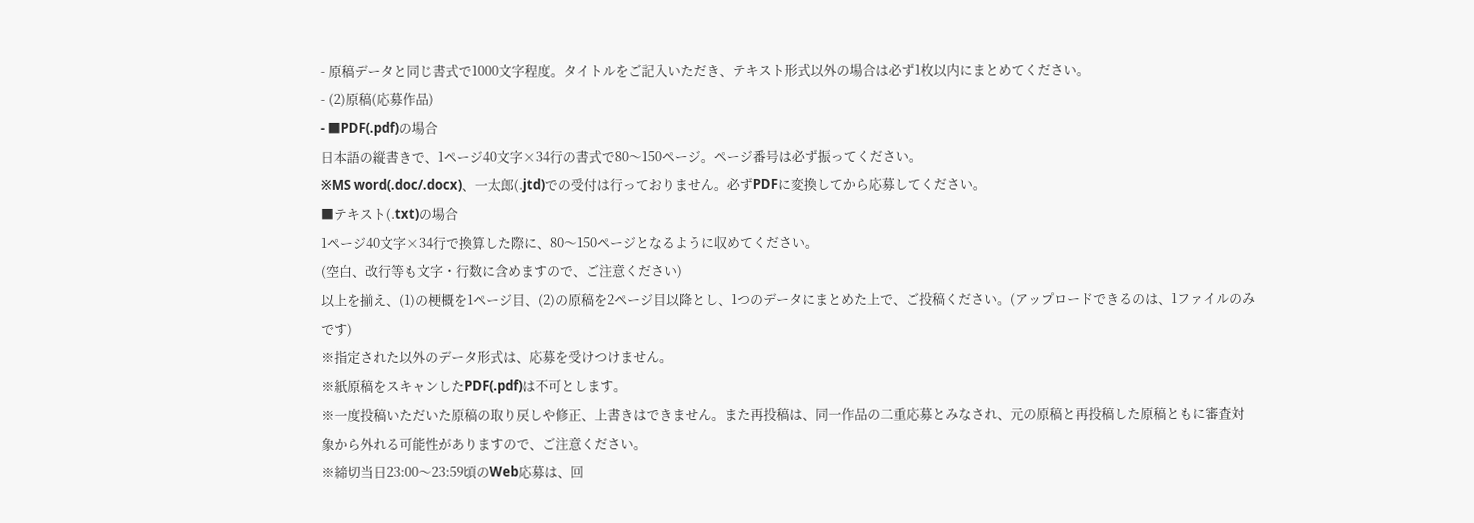- 原稿データと同じ書式で1000文字程度。タイトルをご記入いただき、テキスト形式以外の場合は必ず1枚以内にまとめてください。
- (2)原稿(応募作品)
- ■PDF(.pdf)の場合
日本語の縦書きで、1ページ40文字×34行の書式で80〜150ページ。ページ番号は必ず振ってください。
※MS word(.doc/.docx)、一太郎(.jtd)での受付は行っておりません。必ずPDFに変換してから応募してください。
■テキスト(.txt)の場合
1ページ40文字×34行で換算した際に、80〜150ページとなるように収めてください。
(空白、改行等も文字・行数に含めますので、ご注意ください)
以上を揃え、(1)の梗概を1ページ目、(2)の原稿を2ページ目以降とし、1つのデータにまとめた上で、ご投稿ください。(アップロードできるのは、1ファイルのみです)
※指定された以外のデータ形式は、応募を受けつけません。
※紙原稿をスキャンしたPDF(.pdf)は不可とします。
※一度投稿いただいた原稿の取り戻しや修正、上書きはできません。また再投稿は、同一作品の二重応募とみなされ、元の原稿と再投稿した原稿ともに審査対象から外れる可能性がありますので、ご注意ください。
※締切当日23:00〜23:59頃のWeb応募は、回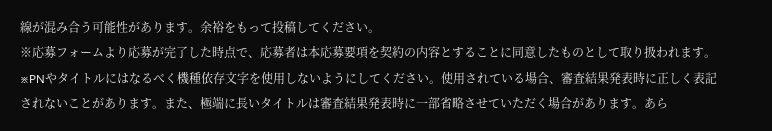線が混み合う可能性があります。余裕をもって投稿してください。
※応募フォームより応募が完了した時点で、応募者は本応募要項を契約の内容とすることに同意したものとして取り扱われます。
※PNやタイトルにはなるべく機種依存文字を使用しないようにしてください。使用されている場合、審査結果発表時に正しく表記されないことがあります。また、極端に長いタイトルは審査結果発表時に一部省略させていただく場合があります。あら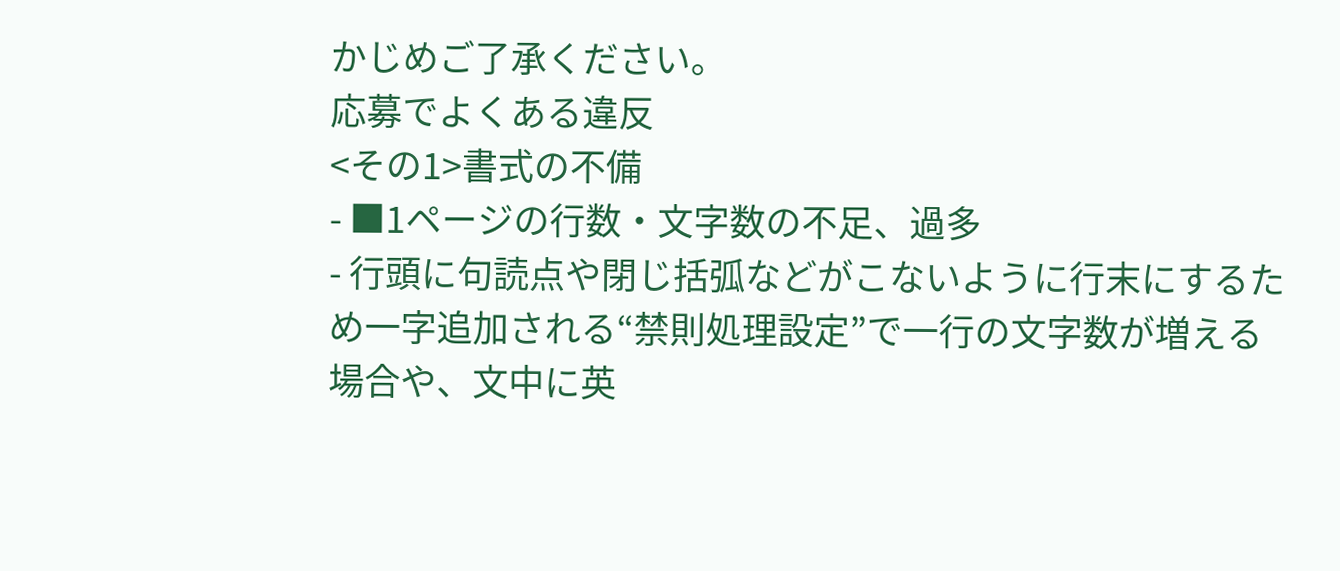かじめご了承ください。
応募でよくある違反
<その1>書式の不備
- ■1ページの行数・文字数の不足、過多
- 行頭に句読点や閉じ括弧などがこないように行末にするため一字追加される“禁則処理設定”で一行の文字数が増える場合や、文中に英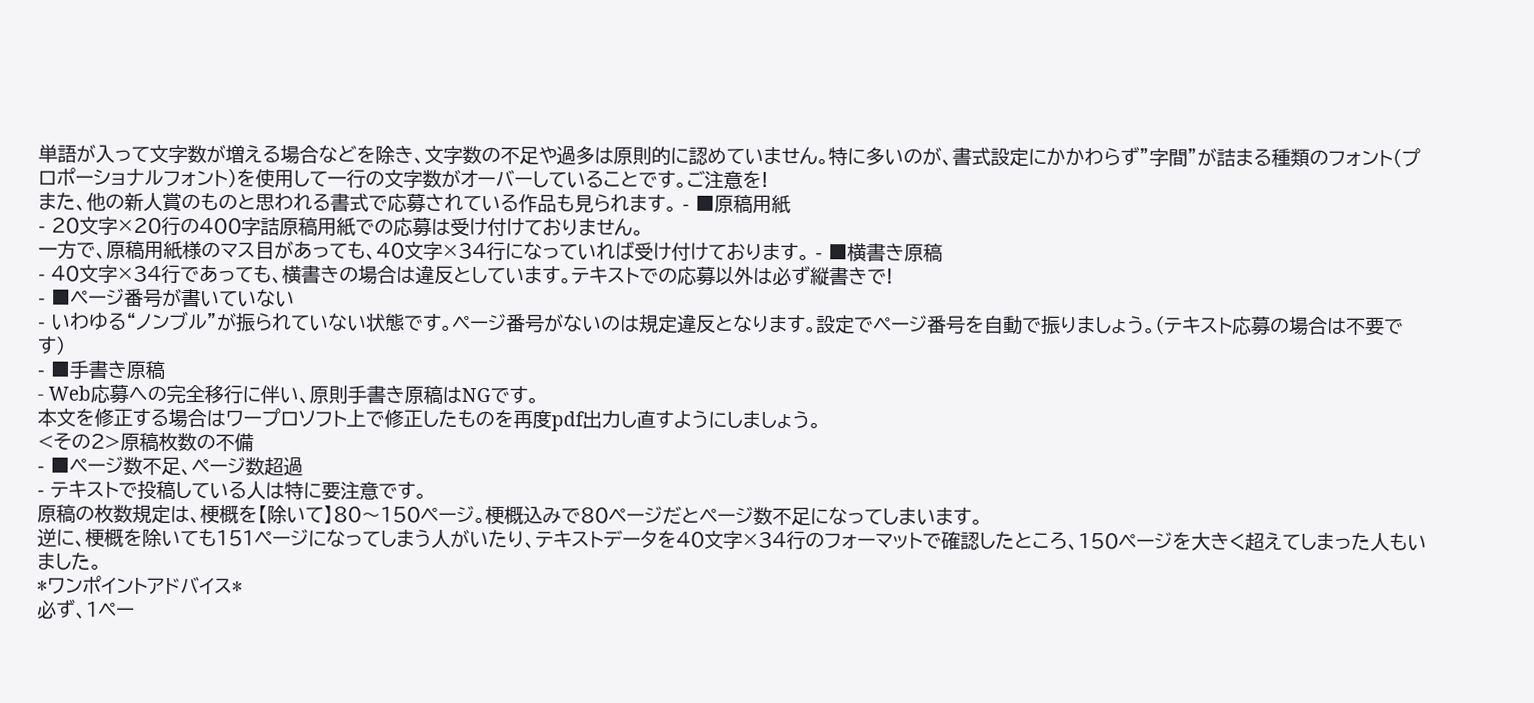単語が入って文字数が増える場合などを除き、文字数の不足や過多は原則的に認めていません。特に多いのが、書式設定にかかわらず”字間”が詰まる種類のフォント(プロポーショナルフォント)を使用して一行の文字数がオーバーしていることです。ご注意を!
また、他の新人賞のものと思われる書式で応募されている作品も見られます。 - ■原稿用紙
- 20文字×20行の400字詰原稿用紙での応募は受け付けておりません。
一方で、原稿用紙様のマス目があっても、40文字×34行になっていれば受け付けております。 - ■横書き原稿
- 40文字×34行であっても、横書きの場合は違反としています。テキストでの応募以外は必ず縦書きで!
- ■ページ番号が書いていない
- いわゆる“ノンブル”が振られていない状態です。ページ番号がないのは規定違反となります。設定でページ番号を自動で振りましょう。(テキスト応募の場合は不要です)
- ■手書き原稿
- Web応募への完全移行に伴い、原則手書き原稿はNGです。
本文を修正する場合はワープロソフト上で修正したものを再度pdf出力し直すようにしましょう。
<その2>原稿枚数の不備
- ■ページ数不足、ページ数超過
- テキストで投稿している人は特に要注意です。
原稿の枚数規定は、梗概を【除いて】80〜150ページ。梗概込みで80ページだとページ数不足になってしまいます。
逆に、梗概を除いても151ページになってしまう人がいたり、テキストデータを40文字×34行のフォーマットで確認したところ、150ページを大きく超えてしまった人もいました。
*ワンポイントアドバイス*
必ず、1ペー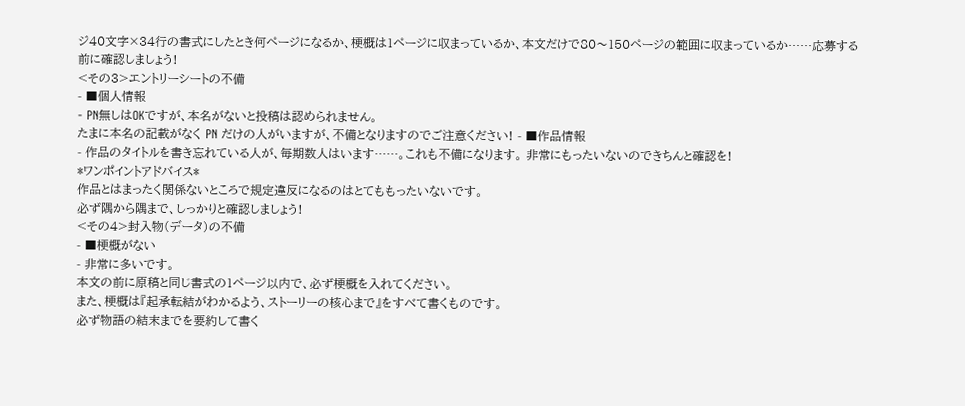ジ40文字×34行の書式にしたとき何ページになるか、梗概は1ページに収まっているか、本文だけで80〜150ページの範囲に収まっているか……応募する前に確認しましょう!
<その3>エントリーシートの不備
- ■個人情報
- PN無しはOKですが、本名がないと投稿は認められません。
たまに本名の記載がなく PN だけの人がいますが、不備となりますのでご注意ください! - ■作品情報
- 作品のタイトルを書き忘れている人が、毎期数人はいます……。これも不備になります。 非常にもったいないのできちんと確認を!
*ワンポイントアドバイス*
作品とはまったく関係ないところで規定違反になるのはとてももったいないです。
必ず隅から隅まで、しっかりと確認しましょう!
<その4>封入物(データ)の不備
- ■梗概がない
- 非常に多いです。
本文の前に原稿と同じ書式の1ページ以内で、必ず梗概を入れてください。
また、梗概は『起承転結がわかるよう、ストーリーの核心まで』をすべて書くものです。
必ず物語の結末までを要約して書く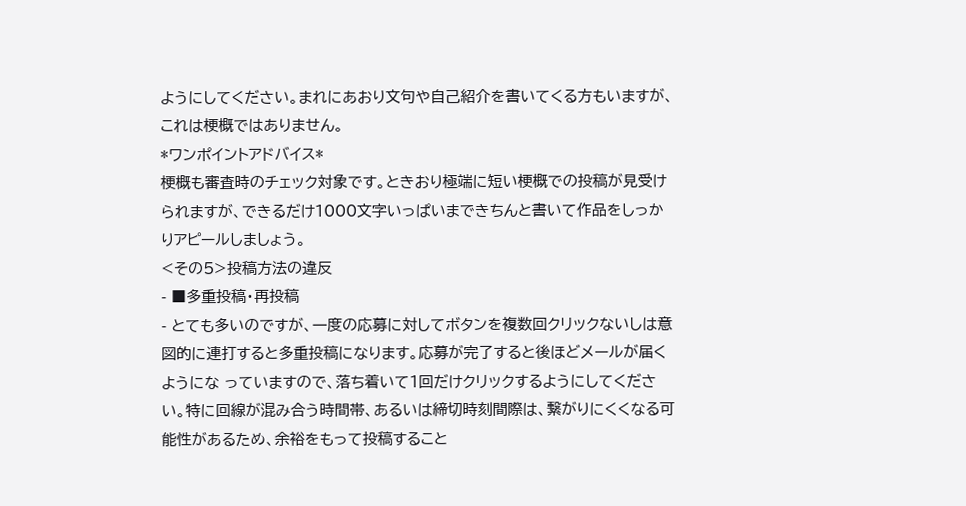ようにしてください。まれにあおり文句や自己紹介を書いてくる方もいますが、これは梗概ではありません。
*ワンポイントアドバイス*
梗概も審査時のチェック対象です。ときおり極端に短い梗概での投稿が見受けられますが、できるだけ1000文字いっぱいまできちんと書いて作品をしっかりアピールしましょう。
<その5>投稿方法の違反
- ■多重投稿・再投稿
- とても多いのですが、一度の応募に対してボタンを複数回クリックないしは意図的に連打すると多重投稿になります。応募が完了すると後ほどメールが届くようにな っていますので、落ち着いて1回だけクリックするようにしてください。特に回線が混み合う時間帯、あるいは締切時刻間際は、繋がりにくくなる可能性があるため、余裕をもって投稿すること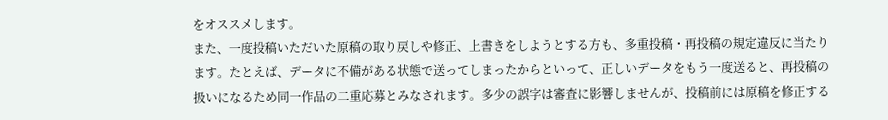をオススメします。
また、一度投稿いただいた原稿の取り戻しや修正、上書きをしようとする方も、多重投稿・再投稿の規定違反に当たります。たとえば、データに不備がある状態で送ってしまったからといって、正しいデータをもう一度送ると、再投稿の扱いになるため同一作品の二重応募とみなされます。多少の誤字は審査に影響しませんが、投稿前には原稿を修正する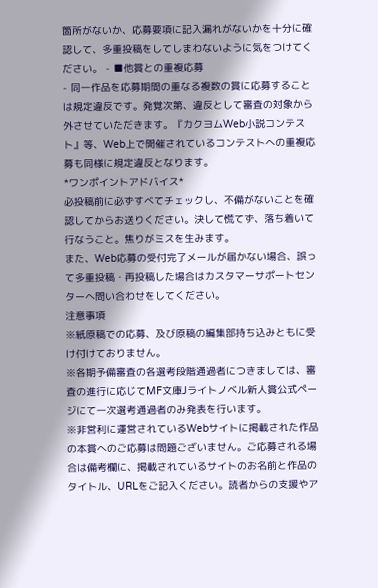箇所がないか、応募要項に記入漏れがないかを十分に確認して、多重投稿をしてしまわないように気をつけてください。 - ■他賞との重複応募
- 同一作品を応募期間の重なる複数の賞に応募することは規定違反です。発覚次第、違反として審査の対象から外させていただきます。『カクヨムWeb小説コンテスト』等、Web上で開催されているコンテストへの重複応募も同様に規定違反となります。
*ワンポイントアドバイス*
必投稿前に必ずすべてチェックし、不備がないことを確認してからお送りください。決して慌てず、落ち着いて行なうこと。焦りがミスを生みます。
また、Web応募の受付完了メールが届かない場合、誤って多重投稿・再投稿した場合はカスタマーサポートセンターへ問い合わせをしてください。
注意事項
※紙原稿での応募、及び原稿の編集部持ち込みともに受け付けておりません。
※各期予備審査の各選考段階通過者につきましては、審査の進行に応じてMF文庫Jライトノベル新人賞公式ページにて一次選考通過者のみ発表を行います。
※非営利に運営されているWebサイトに掲載された作品の本賞へのご応募は問題ございません。ご応募される場合は備考欄に、掲載されているサイトのお名前と作品のタイトル、URLをご記入ください。読者からの支援やア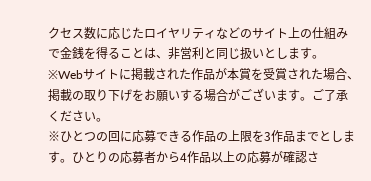クセス数に応じたロイヤリティなどのサイト上の仕組みで金銭を得ることは、非営利と同じ扱いとします。
※Webサイトに掲載された作品が本賞を受賞された場合、掲載の取り下げをお願いする場合がございます。ご了承ください。
※ひとつの回に応募できる作品の上限を3作品までとします。ひとりの応募者から4作品以上の応募が確認さ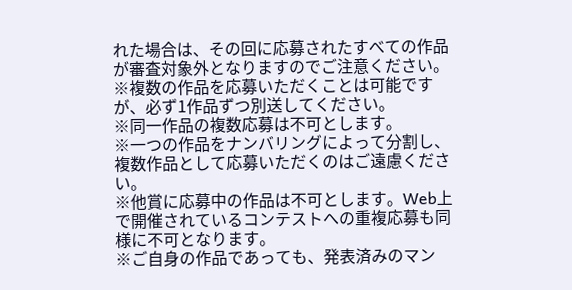れた場合は、その回に応募されたすべての作品が審査対象外となりますのでご注意ください。
※複数の作品を応募いただくことは可能ですが、必ず1作品ずつ別送してください。
※同一作品の複数応募は不可とします。
※一つの作品をナンバリングによって分割し、複数作品として応募いただくのはご遠慮ください。
※他賞に応募中の作品は不可とします。Web上で開催されているコンテストへの重複応募も同様に不可となります。
※ご自身の作品であっても、発表済みのマン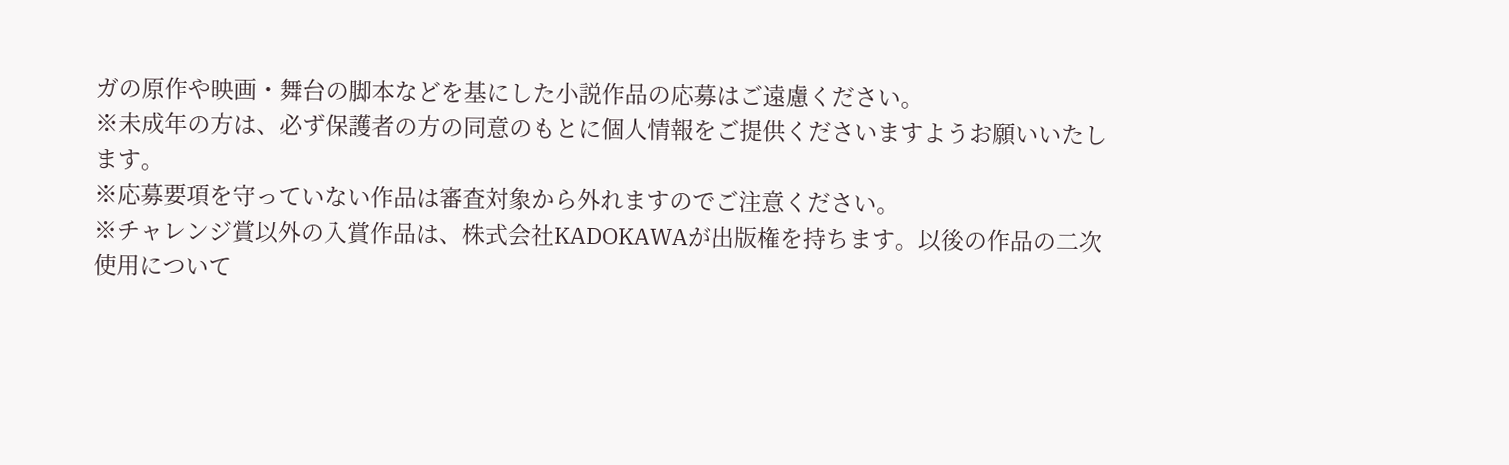ガの原作や映画・舞台の脚本などを基にした小説作品の応募はご遠慮ください。
※未成年の方は、必ず保護者の方の同意のもとに個人情報をご提供くださいますようお願いいたします。
※応募要項を守っていない作品は審査対象から外れますのでご注意ください。
※チャレンジ賞以外の入賞作品は、株式会社KADOKAWAが出版権を持ちます。以後の作品の二次使用について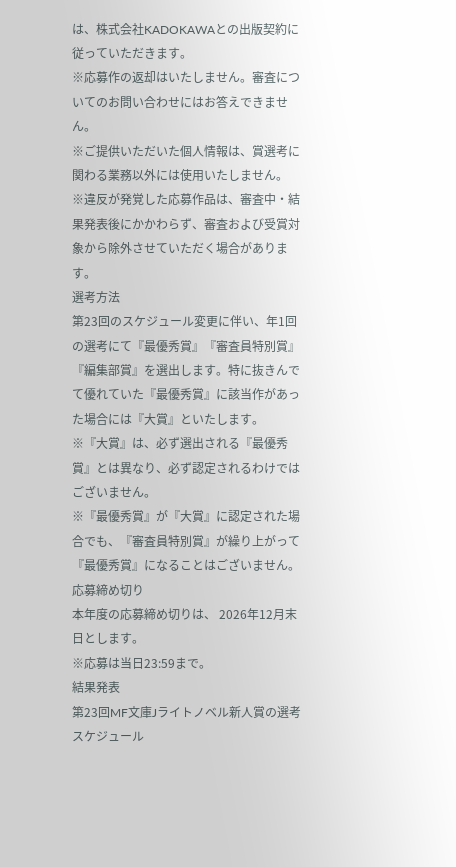は、株式会社KADOKAWAとの出版契約に従っていただきます。
※応募作の返却はいたしません。審査についてのお問い合わせにはお答えできません。
※ご提供いただいた個人情報は、賞選考に関わる業務以外には使用いたしません。
※違反が発覚した応募作品は、審査中・結果発表後にかかわらず、審査および受賞対象から除外させていただく場合があります。
選考方法
第23回のスケジュール変更に伴い、年1回の選考にて『最優秀賞』『審査員特別賞』『編集部賞』を選出します。特に抜きんでて優れていた『最優秀賞』に該当作があった場合には『大賞』といたします。
※『大賞』は、必ず選出される『最優秀賞』とは異なり、必ず認定されるわけではございません。
※『最優秀賞』が『大賞』に認定された場合でも、『審査員特別賞』が繰り上がって『最優秀賞』になることはございません。
応募締め切り
本年度の応募締め切りは、 2026年12月末日とします。
※応募は当日23:59まで。
結果発表
第23回MF文庫Jライトノベル新人賞の選考スケジュール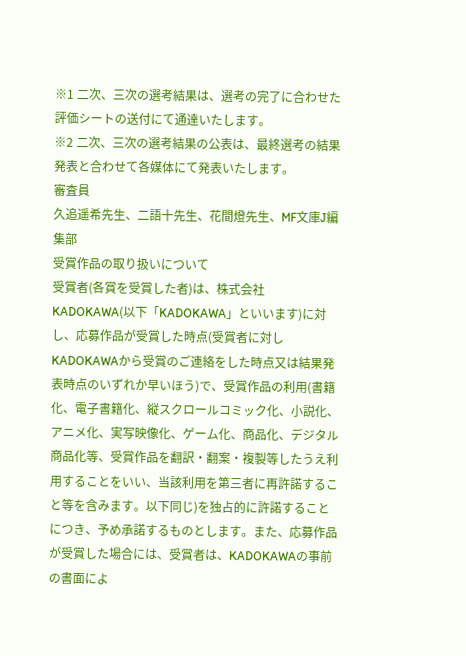※1 二次、三次の選考結果は、選考の完了に合わせた評価シートの送付にて通達いたします。
※2 二次、三次の選考結果の公表は、最終選考の結果発表と合わせて各媒体にて発表いたします。
審査員
久追遥希先生、二語十先生、花間燈先生、MF文庫J編集部
受賞作品の取り扱いについて
受賞者(各賞を受賞した者)は、株式会社KADOKAWA(以下「KADOKAWA」といいます)に対し、応募作品が受賞した時点(受賞者に対しKADOKAWAから受賞のご連絡をした時点又は結果発表時点のいずれか早いほう)で、受賞作品の利用(書籍化、電子書籍化、縦スクロールコミック化、小説化、アニメ化、実写映像化、ゲーム化、商品化、デジタル商品化等、受賞作品を翻訳・翻案・複製等したうえ利用することをいい、当該利用を第三者に再許諾すること等を含みます。以下同じ)を独占的に許諾することにつき、予め承諾するものとします。また、応募作品が受賞した場合には、受賞者は、KADOKAWAの事前の書面によ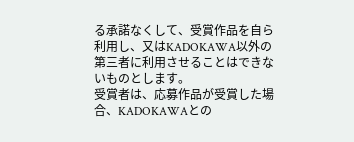る承諾なくして、受賞作品を自ら利用し、又はKADOKAWA以外の第三者に利用させることはできないものとします。
受賞者は、応募作品が受賞した場合、KADOKAWAとの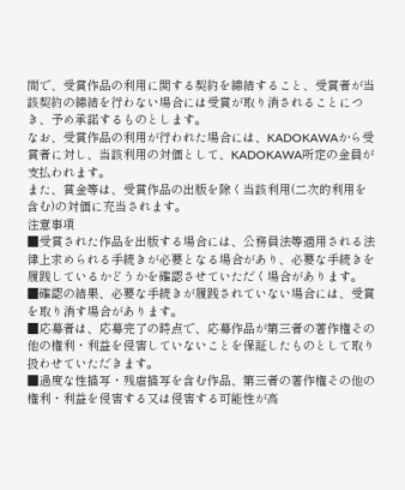間で、受賞作品の利用に関する契約を締結すること、受賞者が当該契約の締結を行わない場合には受賞が取り消されることにつき、予め承諾するものとします。
なお、受賞作品の利用が行われた場合には、KADOKAWAから受賞者に対し、当該利用の対価として、KADOKAWA所定の金員が支払われます。
また、賞金等は、受賞作品の出版を除く当該利用(二次的利用を含む)の対価に充当されます。
注意事項
■受賞された作品を出版する場合には、公務員法等適用される法律上求められる手続きが必要となる場合があり、必要な手続きを履践しているかどうかを確認させていただく場合があります。
■確認の結果、必要な手続きが履践されていない場合には、受賞を取り消す場合があります。
■応募者は、応募完了の時点で、応募作品が第三者の著作権その他の権利・利益を侵害していないことを保証したものとして取り扱わせていただきます。
■過度な性描写・残虐描写を含む作品、第三者の著作権その他の権利・利益を侵害する又は侵害する可能性が高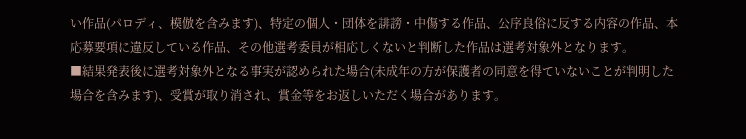い作品(パロディ、模倣を含みます)、特定の個人・団体を誹謗・中傷する作品、公序良俗に反する内容の作品、本応募要項に違反している作品、その他選考委員が相応しくないと判断した作品は選考対象外となります。
■結果発表後に選考対象外となる事実が認められた場合(未成年の方が保護者の同意を得ていないことが判明した場合を含みます)、受賞が取り消され、賞金等をお返しいただく場合があります。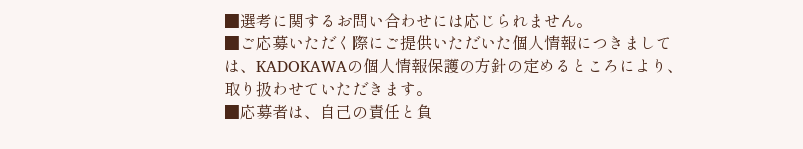■選考に関するお問い合わせには応じられません。
■ご応募いただく際にご提供いただいた個人情報につきましては、KADOKAWAの個人情報保護の方針の定めるところにより、取り扱わせていただきます。
■応募者は、自己の責任と負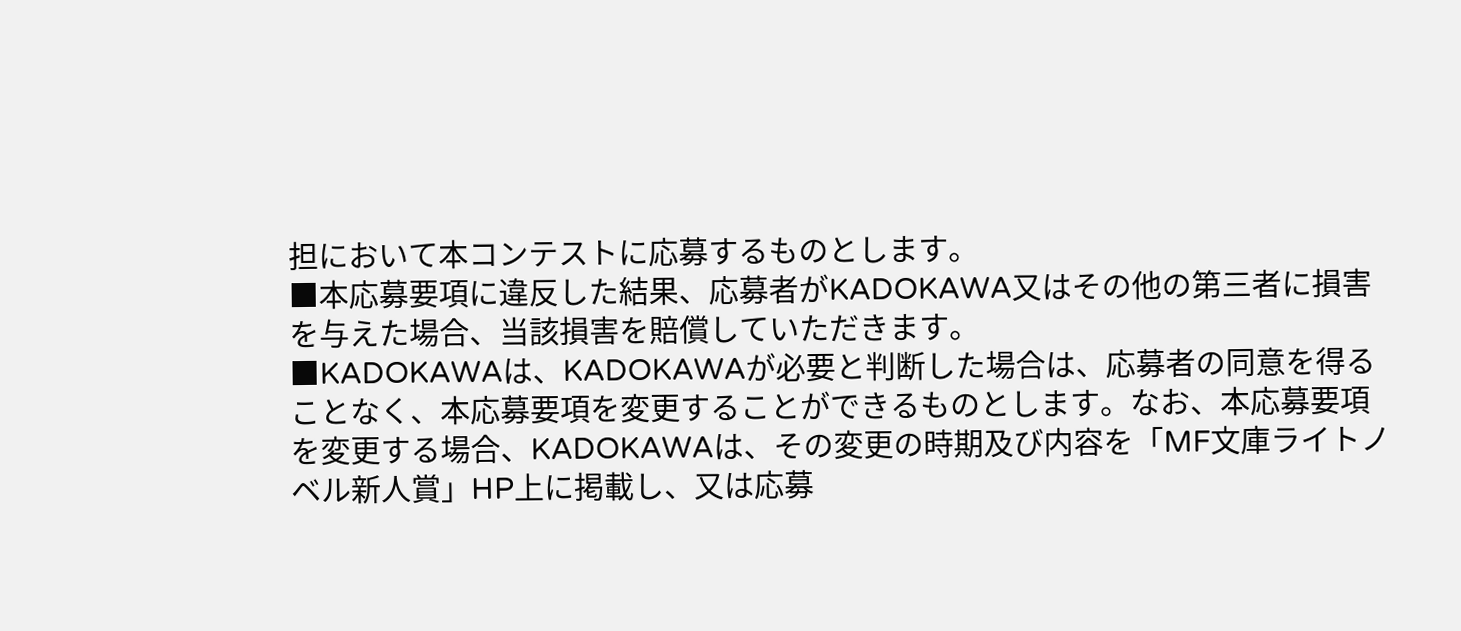担において本コンテストに応募するものとします。
■本応募要項に違反した結果、応募者がKADOKAWA又はその他の第三者に損害を与えた場合、当該損害を賠償していただきます。
■KADOKAWAは、KADOKAWAが必要と判断した場合は、応募者の同意を得ることなく、本応募要項を変更することができるものとします。なお、本応募要項を変更する場合、KADOKAWAは、その変更の時期及び内容を「MF文庫ライトノベル新人賞」HP上に掲載し、又は応募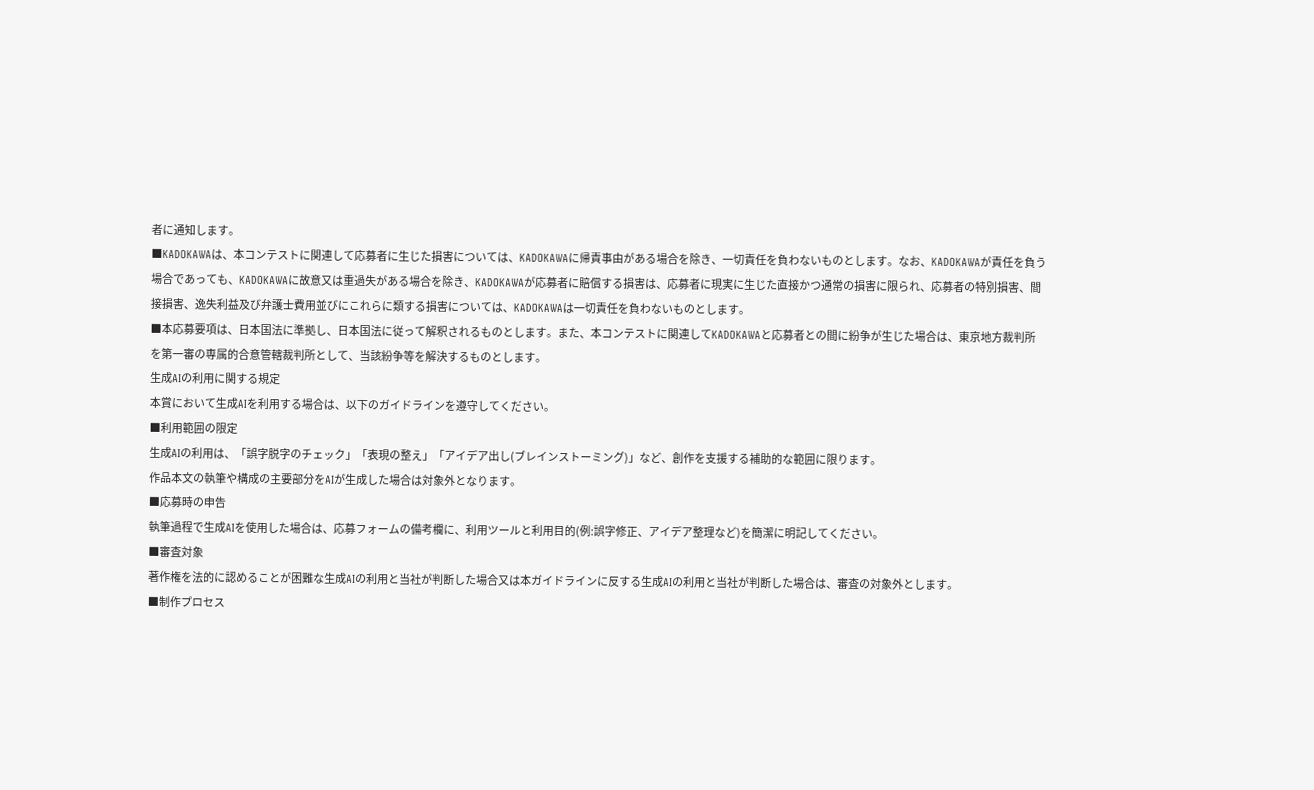者に通知します。
■KADOKAWAは、本コンテストに関連して応募者に生じた損害については、KADOKAWAに帰責事由がある場合を除き、一切責任を負わないものとします。なお、KADOKAWAが責任を負う場合であっても、KADOKAWAに故意又は重過失がある場合を除き、KADOKAWAが応募者に賠償する損害は、応募者に現実に生じた直接かつ通常の損害に限られ、応募者の特別損害、間接損害、逸失利益及び弁護士費用並びにこれらに類する損害については、KADOKAWAは一切責任を負わないものとします。
■本応募要項は、日本国法に準拠し、日本国法に従って解釈されるものとします。また、本コンテストに関連してKADOKAWAと応募者との間に紛争が生じた場合は、東京地方裁判所を第一審の専属的合意管轄裁判所として、当該紛争等を解決するものとします。
生成AIの利用に関する規定
本賞において生成AIを利用する場合は、以下のガイドラインを遵守してください。
■利用範囲の限定
生成AIの利用は、「誤字脱字のチェック」「表現の整え」「アイデア出し(ブレインストーミング)」など、創作を支援する補助的な範囲に限ります。
作品本文の執筆や構成の主要部分をAIが生成した場合は対象外となります。
■応募時の申告
執筆過程で生成AIを使用した場合は、応募フォームの備考欄に、利用ツールと利用目的(例:誤字修正、アイデア整理など)を簡潔に明記してください。
■審査対象
著作権を法的に認めることが困難な生成AIの利用と当社が判断した場合又は本ガイドラインに反する生成AIの利用と当社が判断した場合は、審査の対象外とします。
■制作プロセス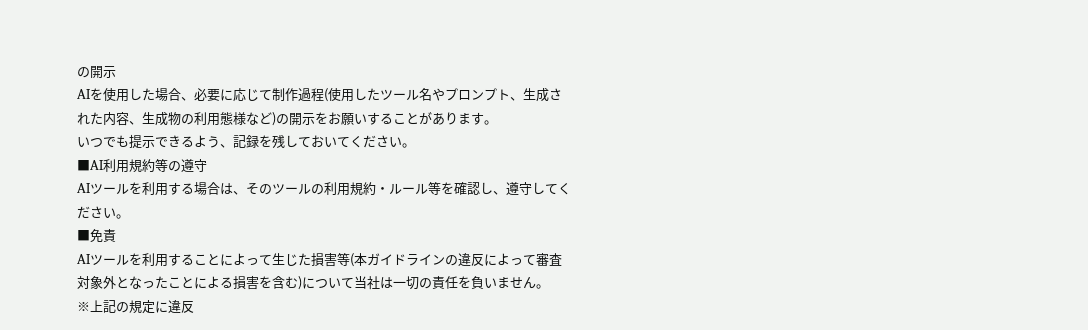の開示
AIを使用した場合、必要に応じて制作過程(使用したツール名やプロンプト、生成された内容、生成物の利用態様など)の開示をお願いすることがあります。
いつでも提示できるよう、記録を残しておいてください。
■AI利用規約等の遵守
AIツールを利用する場合は、そのツールの利用規約・ルール等を確認し、遵守してください。
■免責
AIツールを利用することによって生じた損害等(本ガイドラインの違反によって審査対象外となったことによる損害を含む)について当社は一切の責任を負いません。
※上記の規定に違反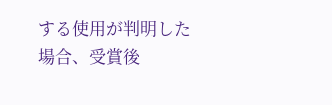する使用が判明した場合、受賞後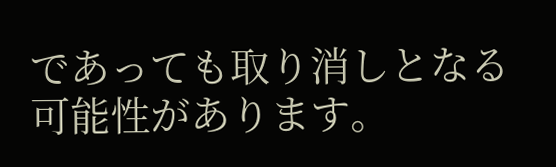であっても取り消しとなる可能性があります。